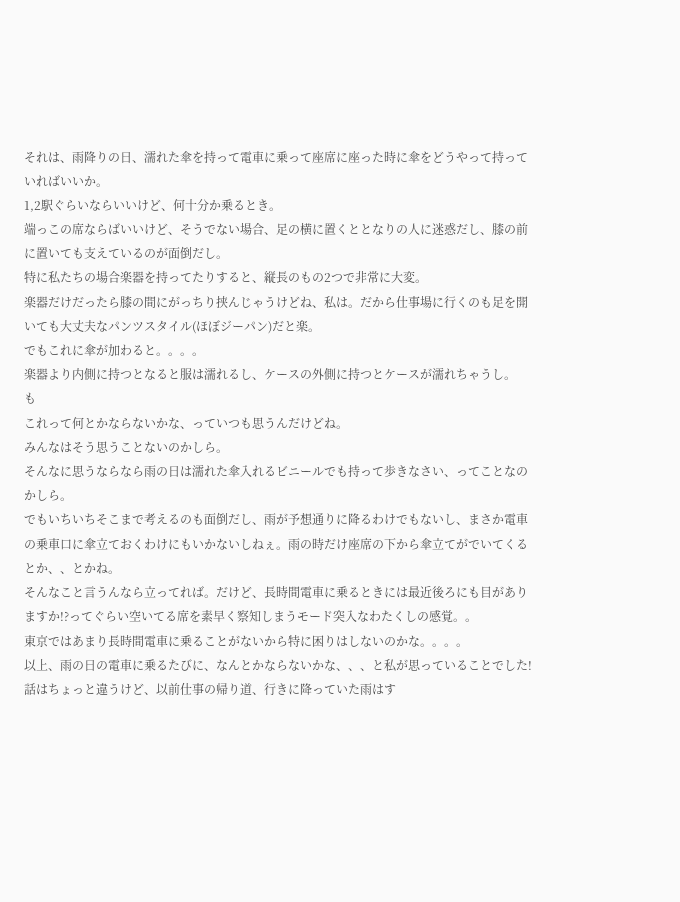それは、雨降りの日、濡れた傘を持って電車に乗って座席に座った時に傘をどうやって持っていればいいか。
1,2駅ぐらいならいいけど、何十分か乗るとき。
端っこの席ならばいいけど、そうでない場合、足の横に置くととなりの人に迷惑だし、膝の前に置いても支えているのが面倒だし。
特に私たちの場合楽器を持ってたりすると、縦長のもの2つで非常に大変。
楽器だけだったら膝の間にがっちり挟んじゃうけどね、私は。だから仕事場に行くのも足を開いても大丈夫なパンツスタイル(ほぼジーパン)だと楽。
でもこれに傘が加わると。。。。
楽器より内側に持つとなると服は濡れるし、ケースの外側に持つとケースが濡れちゃうし。
も
これって何とかならないかな、っていつも思うんだけどね。
みんなはそう思うことないのかしら。
そんなに思うならなら雨の日は濡れた傘入れるビニールでも持って歩きなさい、ってことなのかしら。
でもいちいちそこまで考えるのも面倒だし、雨が予想通りに降るわけでもないし、まさか電車の乗車口に傘立ておくわけにもいかないしねぇ。雨の時だけ座席の下から傘立てがでいてくるとか、、とかね。
そんなこと言うんなら立ってれば。だけど、長時間電車に乗るときには最近後ろにも目がありますか!?ってぐらい空いてる席を素早く察知しまうモード突入なわたくしの感覚。。
東京ではあまり長時間電車に乗ることがないから特に困りはしないのかな。。。。
以上、雨の日の電車に乗るたびに、なんとかならないかな、、、と私が思っていることでした!
話はちょっと違うけど、以前仕事の帰り道、行きに降っていた雨はす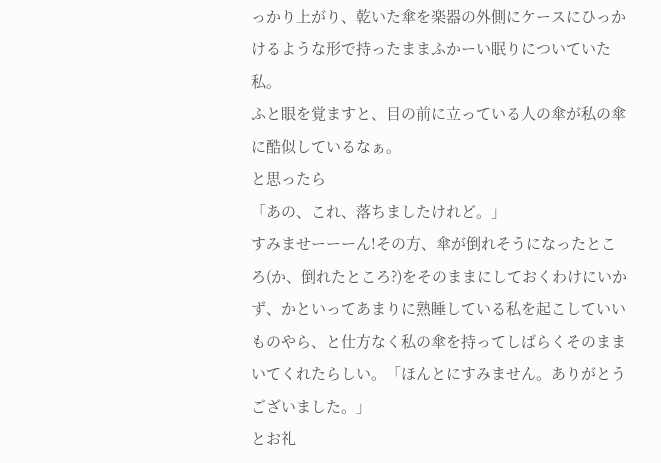っかり上がり、乾いた傘を楽器の外側にケースにひっかけるような形で持ったままふかーい眠りについていた私。
ふと眼を覚ますと、目の前に立っている人の傘が私の傘に酷似しているなぁ。
と思ったら
「あの、これ、落ちましたけれど。」
すみませーーーん!その方、傘が倒れそうになったところ(か、倒れたところ?)をそのままにしておくわけにいかず、かといってあまりに熟睡している私を起こしていいものやら、と仕方なく私の傘を持ってしばらくそのままいてくれたらしい。「ほんとにすみません。ありがとうございました。」
とお礼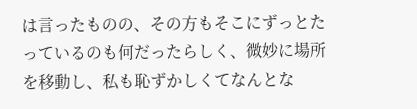は言ったものの、その方もそこにずっとたっているのも何だったらしく、微妙に場所を移動し、私も恥ずかしくてなんとな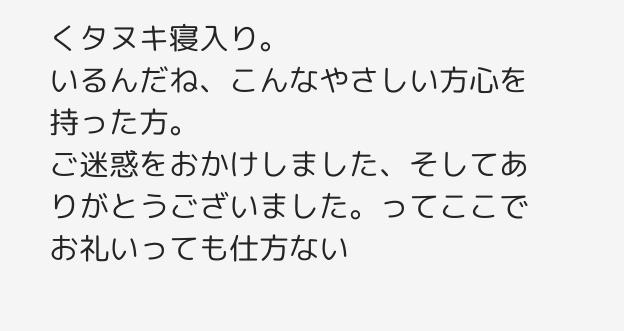くタヌキ寝入り。
いるんだね、こんなやさしい方心を持った方。
ご迷惑をおかけしました、そしてありがとうございました。ってここでお礼いっても仕方ない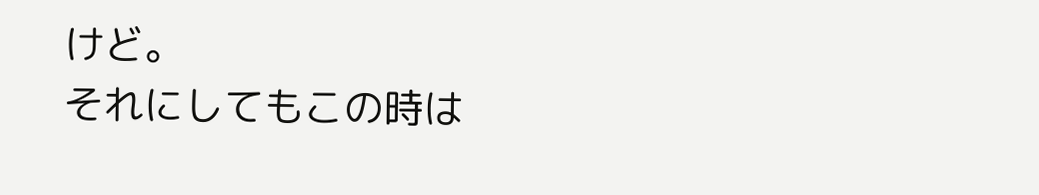けど。
それにしてもこの時は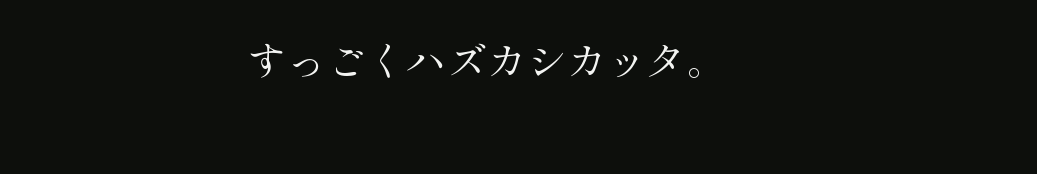すっごくハズカシカッタ。